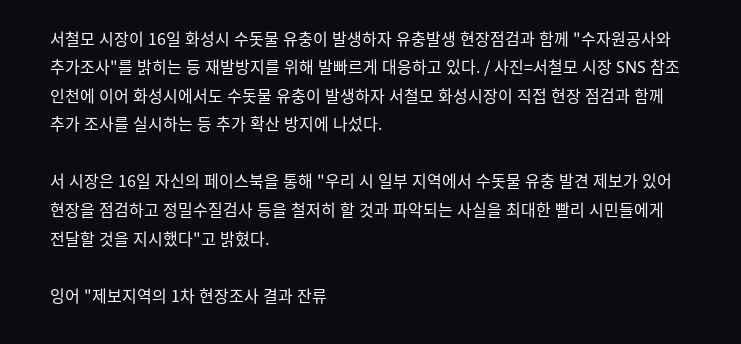서철모 시장이 16일 화성시 수돗물 유충이 발생하자 유충발생 현장점검과 함께 "수자원공사와 추가조사"를 밝히는 등 재발방지를 위해 발빠르게 대응하고 있다. / 사진=서철모 시장 SNS 참조
인천에 이어 화성시에서도 수돗물 유충이 발생하자 서철모 화성시장이 직접 현장 점검과 함께 추가 조사를 실시하는 등 추가 확산 방지에 나섰다.

서 시장은 16일 자신의 페이스북을 통해 "우리 시 일부 지역에서 수돗물 유충 발견 제보가 있어 현장을 점검하고 정밀수질검사 등을 철저히 할 것과 파악되는 사실을 최대한 빨리 시민들에게 전달할 것을 지시했다"고 밝혔다.

잉어 "제보지역의 1차 현장조사 결과 잔류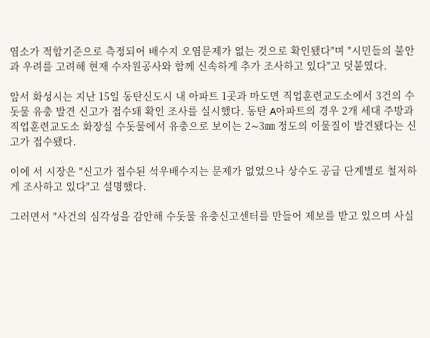염소가 적합기준으로 측정되어 배수지 오염문제가 없는 것으로 확인됐다"며 "시민들의 불안과 우려를 고려해 현재 수자원공사와 함께 신속하게 추가 조사하고 있다"고 덧붙였다.

앞서 화성시는 지난 15일 동탄신도시 내 아파트 1곳과 마도면 직업훈련교도소에서 3건의 수돗물 유충 발견 신고가 접수돼 확인 조사를 실시했다. 동탄 A아파트의 경우 2개 세대 주방과 직업훈련교도소 화장실 수돗물에서 유충으로 보이는 2∼3㎜ 정도의 이물질이 발견됐다는 신고가 접수됐다.

이에 서 시장은 "신고가 접수된 석우배수지는 문제가 없었으나 상수도 공급 단계별로 철저하게 조사하고 있다"고 설명했다.

그러면서 "사건의 심각성을 감안해 수돗물 유충신고센터를 만들어 제보를 받고 있으며 사실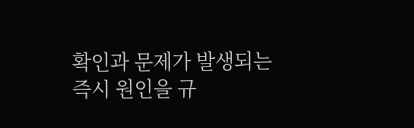확인과 문제가 발생되는 즉시 원인을 규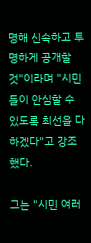명해 신속하고 투명하게 공개할 것"이라며 "시민들이 안심할 수 있도록 최선을 다하겠다"고 강조했다.

그는 "시민 여러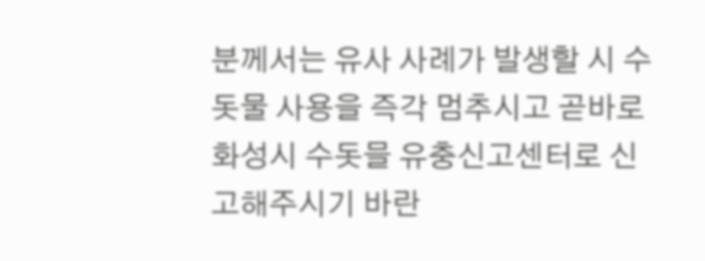분께서는 유사 사례가 발생할 시 수돗물 사용을 즉각 멈추시고 곧바로 화성시 수돗믈 유충신고센터로 신고해주시기 바란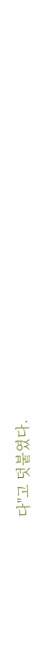다"고 덧붙였다.